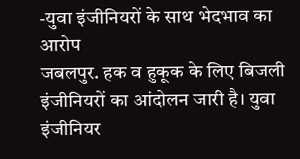-युवा इंजीनियरों के साथ भेदभाव का आरोप
जबलपुर. हक व हुकूक के लिए बिजली इंजीनियरों का आंदोलन जारी है। युवा इंजीनियर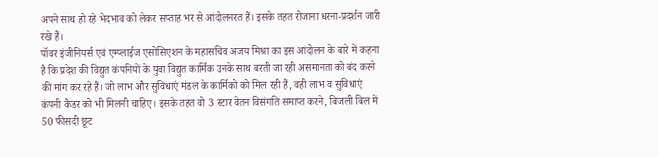अपने साथ हो रहे भेदभाव को लेकर सप्ताह भर से आंदोलनरत हैं। इसके तहत रोजाना धरना-प्रदर्शन जारी रखे हैं।
पॉवर इंजीनियर्स एवं एम्प्लाईज एसोसिएशन के महासचिव अजय मिश्रा का इस आंदोलन के बारे में कहना है कि प्रदेश की विद्युत कंपनियों के युवा विद्युत कार्मिक उनके साथ बरती जा रही असमानता को बंद करने की मांग कर रहे हैं। जो लाभ और सुविधाएं मंडल के कार्मिको को मिल रही हैं, वही लाभ व सुविधाएं कंपनी कैडर को भी मिलनी चाहिए। इसके तहत वो 3 स्टार वेतन विसंगति समाप्त करने, बिजली बिल में 50 फीसदी छूट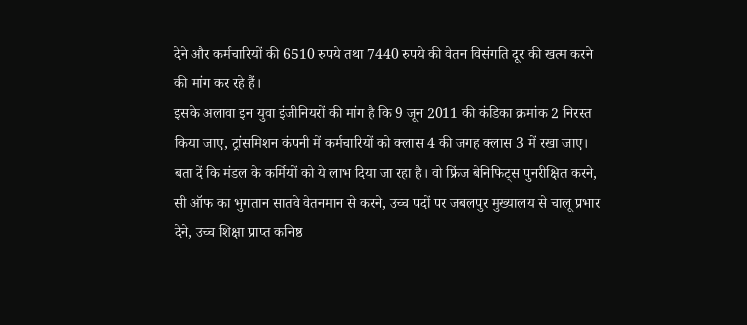देने और कर्मचारियों की 6510 रुपये तथा 7440 रुपये की वेतन विसंगति दूर की खत्म करने की मांग कर रहे हैं।
इसके अलावा इन युवा इंजीनियरों की मांग है कि 9 जून 2011 की कंडिका क्रमांक 2 निरस्त किया जाए, ट्रांसमिशन कंपनी में कर्मचारियों को क्लास 4 की जगह क्लास 3 में रखा जाए। बता दें कि मंडल के कर्मियों को ये लाभ दिया जा रहा है। वो फ्रिंज बेनिफिट्स पुनरीक्षित करने, सी ऑफ का भुगतान सातवे वेतनमान से करने, उच्च पदों पर जबलपुर मुख्यालय से चालू प्रभार देने, उच्च शिक्षा प्राप्त कनिष्ठ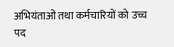अभियंताओं तथा कर्मचारियों को उच्च पद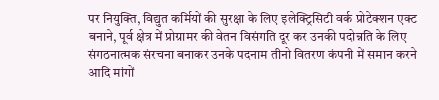पर नियुक्ति, विद्युत कर्मियों की सुरक्षा के लिए इलेक्ट्रिसिटी वर्क प्रोटेक्शन एक्ट बनाने, पूर्व क्षेत्र में प्रोग्रामर की वेतन विसंगति दूर कर उनकी पदोन्नति के लिए संगठनात्मक संरचना बनाकर उनके पदनाम तीनो वितरण कंपनी में समान करने आदि मांगों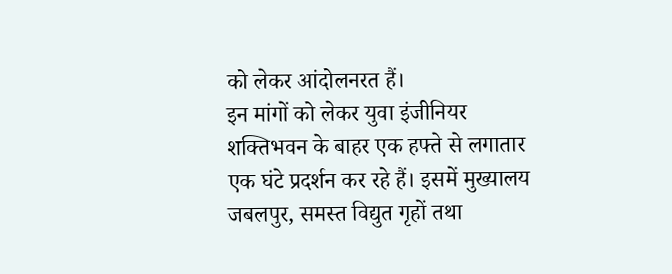को लेकर आंदोलनरत हैं।
इन मांगों को लेकर युवा इंजीनियर शक्तिभवन के बाहर एक हफ्ते से लगातार एक घंटे प्रदर्शन कर रहे हैं। इसमें मुख्यालय जबलपुर, समस्त विद्युत गृहों तथा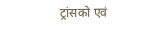ट्रांसको एवं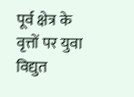पूर्व क्षेत्र के वृत्तों पर युवा विद्युत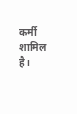कर्मी शामिल है।